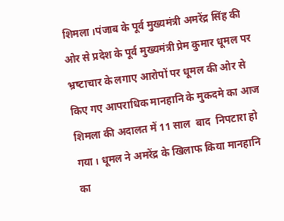शिमला।पंजाब के पूर्व मुख्‍यमंत्री अमरेंद्र सिंह की ओर से प्रदेश के पूर्व मुख्‍यमंत्री प्रेम कुमार धूमल पर भ्रष्‍टाचार के लगाए आरोपों पर धूमल की ओर से किए गए आपराधिक मानहानि के मुकदमे का आज शिमला की अदालत में 11 साल  बाद  निपटारा हो गया। धूमल ने अमरेंद्र के खिलाफ किया मानहानि का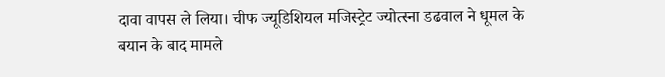दावा वापस ले लिया। चीफ ज्‍यूडिशियल मजिस्‍ट्रेट ज्‍योत्‍स्‍ना डढवाल ने धूमल के बयान के बाद मामले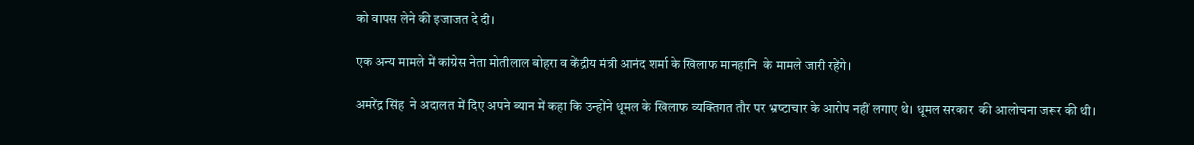को वापस लेने की इजाजत दे दी।

एक अन्‍य मामले में कांग्रेस नेता मोतीलाल बोहरा व केंद्रीय मंत्री आनंद शर्मा के खिलाफ मानहानि  के मामले जारी रहेंगे।

अमरेंद्र सिंह  ने अदालत में दिए अपने ब्‍यान में कहा कि उन्‍होंने धूमल के खिलाफ व्‍यक्तिगत तौर पर भ्रष्‍टाचार के आरोप नहीं लगाए थे। धूमल सरकार  की आलोचना जरूर की थी।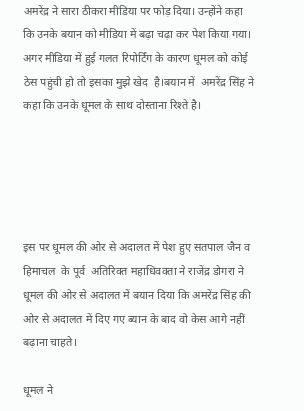अमरेंद्र ने सारा ठीकरा मीडिया पर फोड़ दिया। उन्‍होंने कहा कि उनके बयान को मीडिया में बढ़ा चढ़ा कर पेश किया गया। अगर मीडिया में हुई गलत रिपोर्टिंग के कारण धूमल को कोई  ठेस पहुंची हो तो इसका मुझे खेद  है।बयान में  अमरेंद्र सिंह ने कहा कि उनके धूमल के साथ दोस्‍ताना रिश्‍ते है।





इस पर धूमल की ओर से अदालत में पेश हुए सतपाल जैन व हिमाचल  के पूर्व  अतिरिक्‍त महाधिवक्‍ता ने राजेंद्र डोगरा ने धूमल की ओर से अदालत में बयान दिया कि अमरेंद्र सिंह की ओर से अदालत में दिए गए ब्‍यान के बाद वो केस आगे नहीं बढ़ाना चाहते।

धूमल ने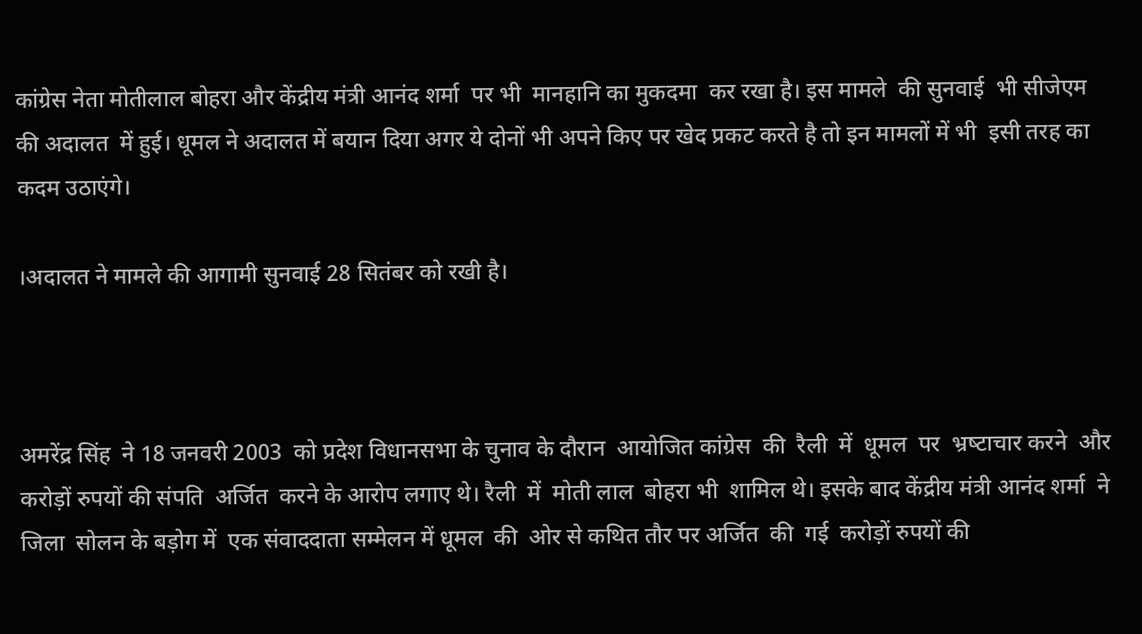कांग्रेस नेता मोतीलाल बोहरा और केंद्रीय मंत्री आनंद शर्मा  पर भी  मानहानि का मुकदमा  कर रखा है। इस मामले  की सुनवाई  भी सीजेएम  की अदालत  में हुई। धूमल ने अदालत में बयान दिया अगर ये दोनों भी अपने किए पर खेद प्रकट करते है तो इन मामलों में भी  इसी तरह का कदम उठाएंगे।

।अदालत ने मामले की आगामी सुनवाई 28 सितंबर को रखी है।



अमरेंद्र सिंह  ने 18 जनवरी 2003  को प्रदेश विधानसभा के चुनाव के दौरान  आयोजित कांग्रेस  की  रैली  में  धूमल  पर  भ्रष्‍टाचार करने  और करोड़ों रुपयों की संपति  अर्जित  करने के आरोप लगाए थे। रैली  में  मोती लाल  बोहरा भी  शामिल थे। इसके बाद केंद्रीय मंत्री आनंद शर्मा  ने जिला  सोलन के बड़ोग में  एक संवाददाता सम्‍मेलन में धूमल  की  ओर से कथित तौर पर अर्जित  की  गई  करोड़ों रुपयों की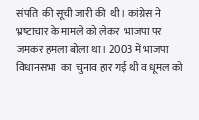संपति  की सूची जारी की  थी। कांग्रेस ने भ्रष्‍टाचार के मामले को लेकर  भाजपा पर  जमकर हमला बोला था। 2003 में भाजपा विधानसभा  का  चुनाव हार गई थी व धूमल को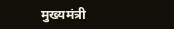मुख्‍यमंत्री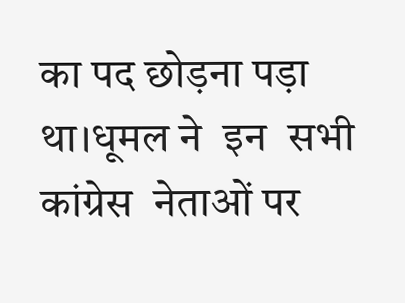का पद छोड़ना पड़ा था।धूमल ने  इन  सभी कांग्रेस  नेताओं पर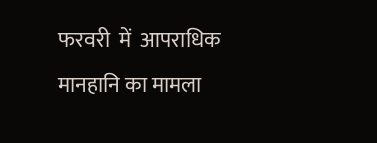फरवरी  में  आपराधिक  मानहानि का मामला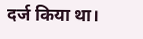दर्ज किया था।